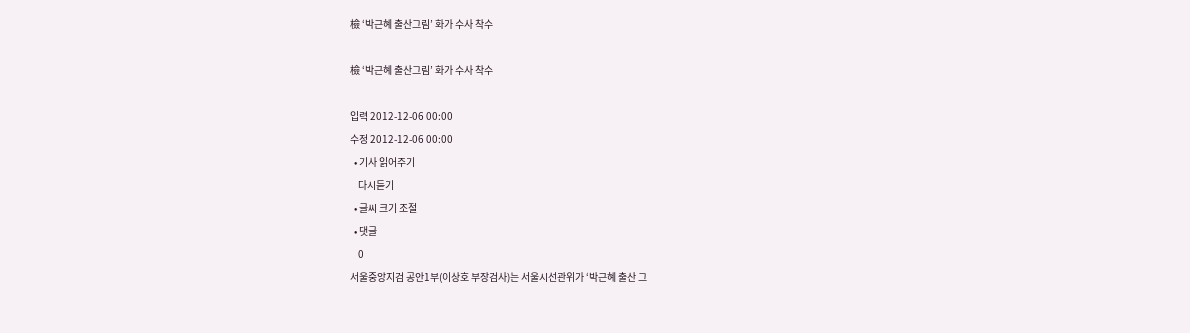檢 ‘박근혜 출산그림’ 화가 수사 착수

檢 ‘박근혜 출산그림’ 화가 수사 착수

입력 2012-12-06 00:00
수정 2012-12-06 00:00
  • 기사 읽어주기
    다시듣기
  • 글씨 크기 조절
  • 댓글
    0
서울중앙지검 공안1부(이상호 부장검사)는 서울시선관위가 ‘박근혜 출산 그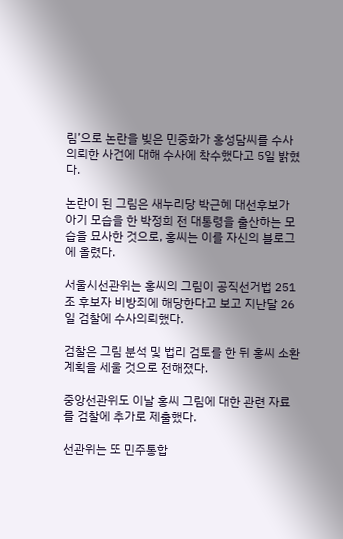림’으로 논란을 빚은 민중화가 홍성담씨를 수사의뢰한 사건에 대해 수사에 착수했다고 5일 밝혔다.

논란이 된 그림은 새누리당 박근혜 대선후보가 아기 모습을 한 박정희 전 대통령을 출산하는 모습을 묘사한 것으로, 홍씨는 이를 자신의 블로그에 올렸다.

서울시선관위는 홍씨의 그림이 공직선거법 251조 후보자 비방죄에 해당한다고 보고 지난달 26일 검찰에 수사의뢰했다.

검찰은 그림 분석 및 법리 검토를 한 뒤 홍씨 소환 계획을 세울 것으로 전해졌다.

중앙선관위도 이날 홍씨 그림에 대한 관련 자료를 검찰에 추가로 제출했다.

선관위는 또 민주통합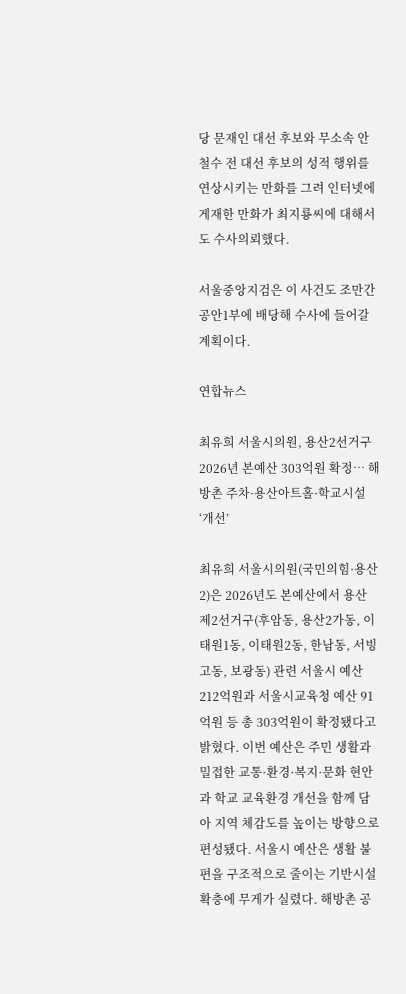당 문재인 대선 후보와 무소속 안철수 전 대선 후보의 성적 행위를 연상시키는 만화를 그려 인터넷에 게재한 만화가 최지룡씨에 대해서도 수사의뢰했다.

서울중앙지검은 이 사건도 조만간 공안1부에 배당해 수사에 들어갈 계획이다.

연합뉴스

최유희 서울시의원, 용산2선거구 2026년 본예산 303억원 확정… 해방촌 주차·용산아트홀·학교시설 ‘개선’

최유희 서울시의원(국민의힘·용산2)은 2026년도 본예산에서 용산 제2선거구(후암동, 용산2가동, 이태원1동, 이태원2동, 한남동, 서빙고동, 보광동) 관련 서울시 예산 212억원과 서울시교육청 예산 91억원 등 총 303억원이 확정됐다고 밝혔다. 이번 예산은 주민 생활과 밀접한 교통·환경·복지·문화 현안과 학교 교육환경 개선을 함께 담아 지역 체감도를 높이는 방향으로 편성됐다. 서울시 예산은 생활 불편을 구조적으로 줄이는 기반시설 확충에 무게가 실렸다. 해방촌 공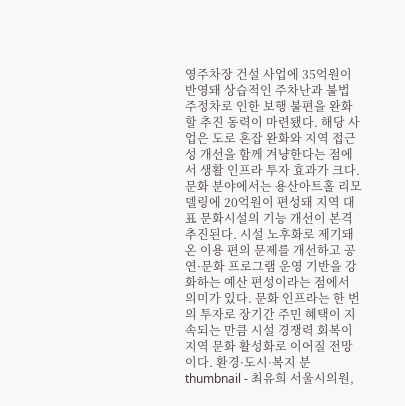영주차장 건설 사업에 35억원이 반영돼 상습적인 주차난과 불법 주정차로 인한 보행 불편을 완화할 추진 동력이 마련됐다. 해당 사업은 도로 혼잡 완화와 지역 접근성 개선을 함께 겨냥한다는 점에서 생활 인프라 투자 효과가 크다. 문화 분야에서는 용산아트홀 리모델링에 20억원이 편성돼 지역 대표 문화시설의 기능 개선이 본격 추진된다. 시설 노후화로 제기돼 온 이용 편의 문제를 개선하고 공연·문화 프로그램 운영 기반을 강화하는 예산 편성이라는 점에서 의미가 있다. 문화 인프라는 한 번의 투자로 장기간 주민 혜택이 지속되는 만큼 시설 경쟁력 회복이 지역 문화 활성화로 이어질 전망이다. 환경·도시·복지 분
thumbnail - 최유희 서울시의원,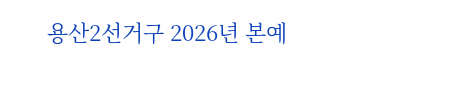용산2선거구 2026년 본예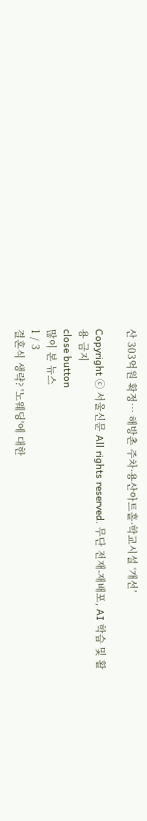산 303억원 확정… 해방촌 주차·용산아트홀·학교시설 ‘개선’

Copyright ⓒ 서울신문 All rights reserved. 무단 전재-재배포, AI 학습 및 활용 금지
close button
많이 본 뉴스
1 / 3
결혼식 생략? '노웨딩'에 대한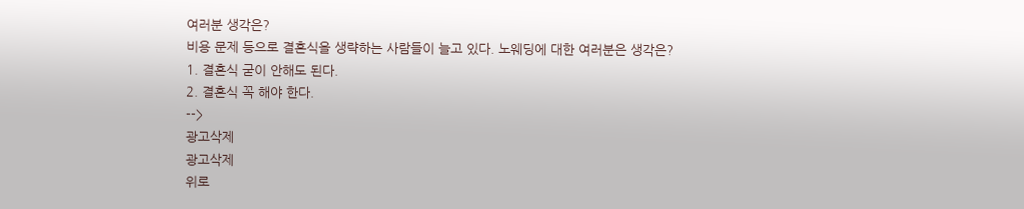여러분 생각은?
비용 문제 등으로 결혼식을 생략하는 사람들이 늘고 있다. 노웨딩에 대한 여러분은 생각은?
1. 결혼식 굳이 안해도 된다.
2. 결혼식 꼭 해야 한다.
-->
광고삭제
광고삭제
위로